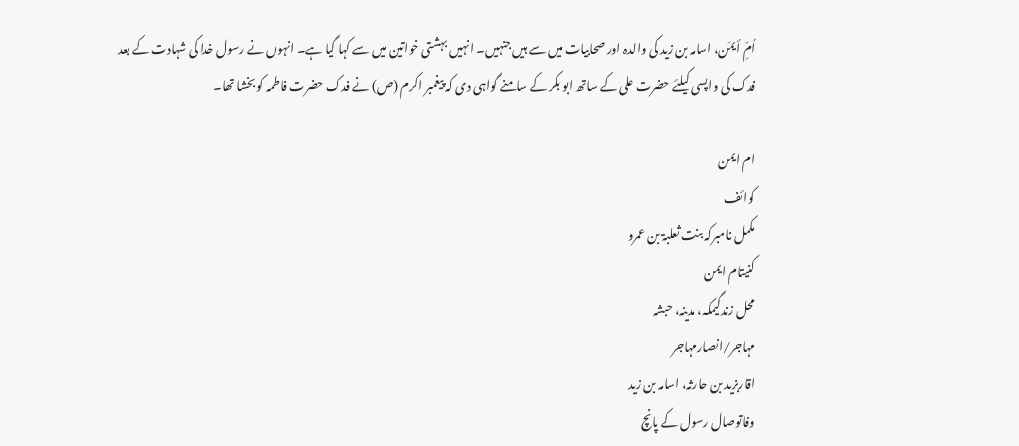اُمِّ أیمَن، اسامہ بن زید کی والدہ اور صحابیات میں سے ہیں جنہیں۔ انہیں بہشتی خواتین میں سے کہا گیا ہے۔ انہوں نے رسول خدا کی شہادت کے بعد فدک کی واپسی کیلئے حضرت علی کے ساتھ ابو بکر کے سامنے گواہی دی کہ پیغمبر اکرم (ص) نے فدک حضرت فاطمہ کو بخشا تھا۔

ام ایمن
کوائف
مکمل نامبرکہ بنت ثعلبۃ بن عمرو
کنیتام ایمن
محل زندگیمکہ، مدینہ، حبشہ
مہاجر/انصارمہاجر
اقاربزید بن حارثہ، اسامہ بن زید
وفاتوصال رسول کے پانچ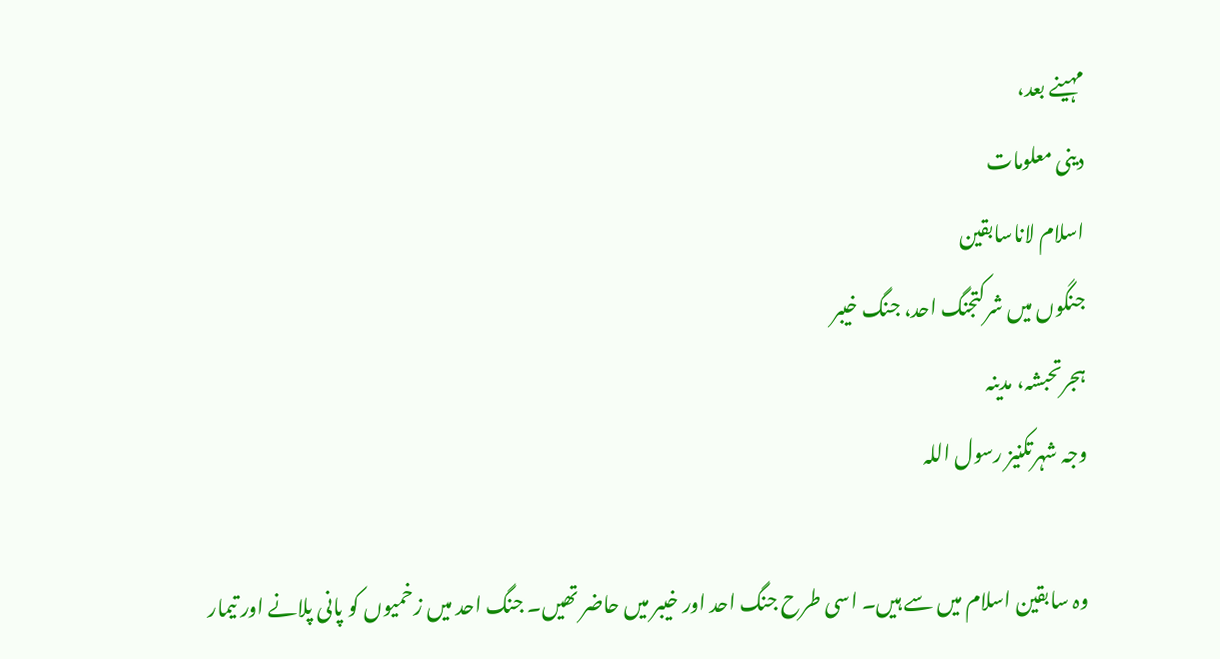مہینے بعد،
دینی معلومات
اسلام لاناسابقین
جنگوں میں شرکتجنگ احد، جنگ خیبر
ہجرتحبشہ، مدینہ
وجہ شہرتکنیز رسول اللہ

وہ سابقین اسلام میں سے ہیں۔ اسی طرح جنگ احد اور خیبر میں حاضر تھیں۔ جنگ احد میں زخمیوں کو پانی پلانے اور تیمار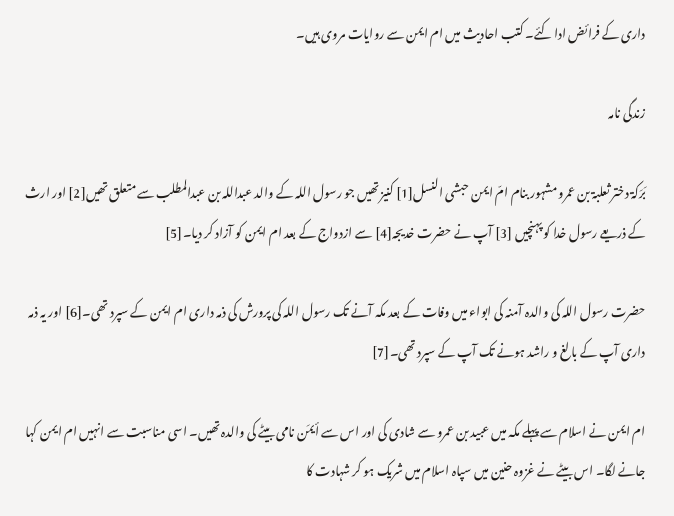داری کے فرائض ادا کئے۔ کتب احادیث میں ام ایمن سے روایات مروی ہیں۔

زندگی نامہ

بَرَکۃ دختر ثعلبۃ بن عمرو مشہور بنام امّ ایمن حبشی النسل[1] کنیز تھیں جو رسول اللہ کے والد عبداللہ بن عبدالمطلب سے متعلق تھیں[2] اور ارث کے ذریعے رسول خدا کو پہنچیں [3] آپ نے حضرت خدیجہ[4] سے ازدواج کے بعد ام ایمن کو آزاد کر دیا۔[5]

حضرت رسول اللہ کی والدہ آمنہ کی ابواء میں وفات کے بعد مکہ آنے تک رسول اللہ کی پرورش کی ذمہ داری ام ایمن کے سپرد تھی۔[6] اور یہ ذمہ داری آپ کے بالغ و راشد ہونے تک آپ کے سپرد تھی۔[7]

ام ایمن نے اسلام سے پہلے مکہ میں عبید بن عمرو سے شادی کی اور اس سے أیمَن نامی بیٹے کی والدہ تھیں۔ اسی مناسبت سے انہیں ام ایمن کہا جانے لگا۔ اس بیٹے نے غزوہ حنین میں سپاہ اسلام میں شریک ہو کر شہادت کا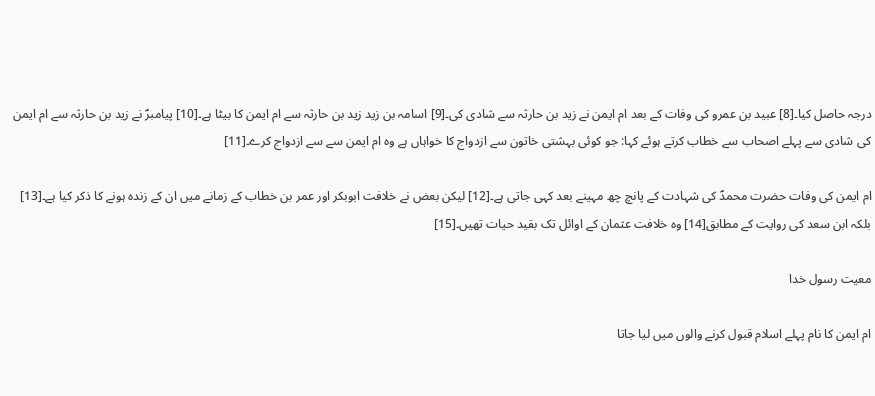درجہ حاصل کیا۔[8] عبید بن عمرو کی وفات کے بعد ام ایمن نے زید بن حارثہ سے شادی کی۔[9] اسامہ بن زید زید بن حارثہ سے ام ایمن کا بیٹا ہے۔[10] پیامبرؐ نے زید بن حارثہ سے ام ایمن کی شادی سے پہلے اصحاب سے خطاب کرتے ہوئے کہا: جو کوئی بہشتی خاتون سے ازدواج کا خواہاں ہے وہ ام ایمن سے سے ازدواج کرے۔[11]

ام ایمن کی وفات حضرت محمدؐ کی شہادت کے پانچ چھ مہینے بعد کہی جاتی ہے۔[12] لیکن بعض نے خلافت ابوبکر اور عمر بن خطاب کے زمانے میں ان کے زندہ ہونے کا ذکر کیا ہے۔[13] بلکہ ابن سعد کی روایت کے مطابق[14] وہ خلافت عثمان کے اوائل تک بقید حیات تھیں۔[15]

معیت رسول خدا

ام ایمن کا نام پہلے اسلام قبول کرنے والوں میں لیا جاتا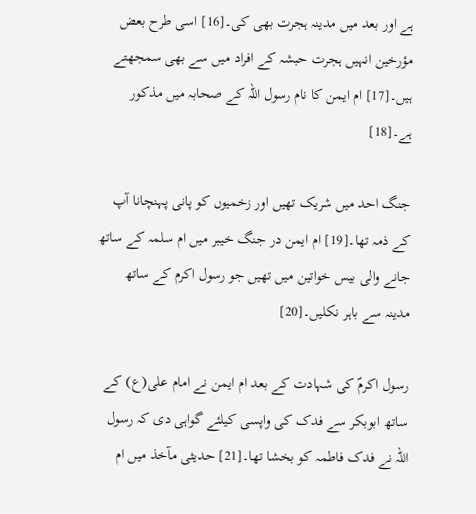ہے اور بعد میں مدینہ ہجرت بھی کی۔[16] اسی طرح بعض مؤرخین انہیں ہجرت حبشہ کے افراد میں سے بھی سمجھتے ہیں۔[17] ام ایمن کا نام رسول اللہ کے صحابہ میں مذکور ہے۔[18]

جنگ احد میں شریک تھیں اور زخمیوں کو پانی پہنچانا آپ کے ذمہ تھا۔[19] ام ایمن در جنگ خیبر میں ام سلمہ کے ساتھ جانے والی بیس خواتین میں تھیں جو رسول اکرم کے ساتھ مدینہ سے باہر نکلیں۔[20]

رسول اکرمؐ کی شہادت کے بعد ام ایمن نے امام علی(ع) کے ساتھ ابوبکر سے فدک کی واپسی کیلئے گواہی دی کہ رسول اللہ نے فدک فاطمہ کو بخشا تھا۔[21] حدیثی مآخذ میں ام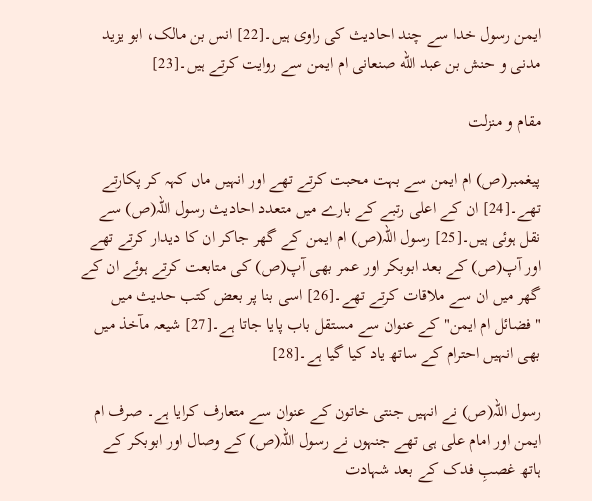ایمن رسول خدا سے چند احادیث کی راوی ہیں۔[22] انس بن مالک، ابو یزید مدنی و حنش بن عبد الله صنعانی ام ایمن سے روایت کرتے ہیں۔[23]

مقام و منزلت

پیغمبر(ص‌) ام ایمن سے بہت محبت کرتے تھے اور انہیں ماں کہہ کر پکارتے تھے۔[24] ان کے اعلی رتبے کے بارے میں متعدد احادیث رسول اللہ(ص) سے نقل ہوئی ہیں۔[25] رسول اللہ(ص) ام ایمن کے گھر جاکر ان کا دیدار کرتے تھے اور آپ(ص) کے بعد ابوبکر اور عمر بھی آپ(ص) کی متابعت کرتے ہوئے ان کے گھر میں ان سے ملاقات کرتے تھے۔[26] اسی بنا پر بعض کتب حدیث میں "فضائل‌ ام‌ ایمن" کے عنوان سے مستقل باب پایا جاتا ہے۔[27] شیعہ مآخذ میں بھی انہیں احترام کے ساتھ یاد کیا گیا ہے۔[28]

رسول اللہ(ص) نے انہیں جنتی خاتون کے عنوان سے متعارف کرایا ہے۔ صرف ام ایمن اور امام علی ہی تھے جنہوں نے رسول اللہ(ص) کے وصال اور ابوبکر کے ہاتھ غصبِ فدک کے بعد شہادت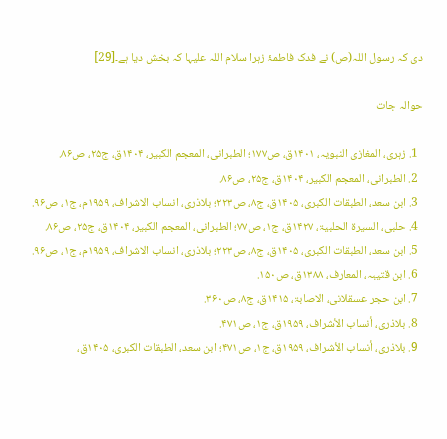دی کہ رسول اللہ(ص) نے فدک فاطمۂ زہرا سلام اللہ علیہا کہ بخش دیا ہے۔[29]

حوالہ جات

  1. زہری، المغازی النبویہ، ۱۴۰۱ق، ص۱۷۷؛ الطبرانی، المعجم الکبیر، ۱۴۰۴ق، ج۲۵، ص۸۶.
  2. الطبرانی، المعجم الکبیر، ۱۴۰۴ق، ج۲۵، ص۸۶.
  3. ابن سعد، الطبقات الکبری، ۱۴۰۵ق، ج۸، ص۲۲۳؛ بلاذری، انساب الاشراف، ۱۹۵۹م، ج۱، ص۹۶.
  4. حلبی، السیرۃ الحلبیۃ، ۱۴۲۷ق، ج۱، ص۷۷؛ الطبرانی، المعجم الکبیر، ۱۴۰۴ق، ج۲۵، ص۸۶.
  5. ابن سعد، الطبقات الکبری، ۱۴۰۵ق، ج۸، ص۲۲۳؛ بلاذری، انساب الاشراف، ۱۹۵۹م، ج۱، ص۹۶.
  6. ابن قتیبہ، المعارف، ۱۳۸۸ق، ص۱۵۰.
  7. ابن حجر عسقلانی، الاصابۃ، ۱۴۱۵ق، ج۸، ص۳۶۰.
  8. بلاذری، أنساب الأشراف، ۱۹۵۹ق، ج۱، ص۴۷۱.
  9. بلاذری، أنساب الأشراف، ۱۹۵۹ق، ج۱، ص۴۷۱؛ ابن سعد، الطبقات الکبری، ۱۴۰۵ق،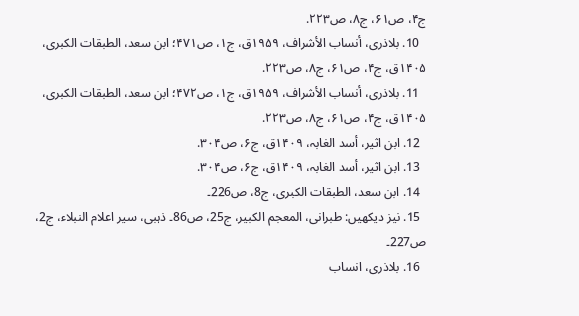ج۴، ص۶۱، ج۸، ص۲۲۳.
  10. بلاذری، أنساب الأشراف، ۱۹۵۹ق، ج۱، ص۴۷۱؛ ابن سعد، الطبقات الکبری، ۱۴۰۵ق، ج۴، ص۶۱، ج۸، ص۲۲۳.
  11. بلاذری، أنساب الأشراف، ۱۹۵۹ق، ج۱، ص۴۷۲؛ ابن سعد، الطبقات الکبری، ۱۴۰۵ق، ج۴، ص۶۱، ج۸، ص۲۲۳.
  12. ابن اثیر، أسد الغابہ، ۱۴۰۹ق، ج۶، ص۳۰۴.
  13. ابن اثیر، أسد الغابہ، ۱۴۰۹ق، ج۶، ص۳۰۴.
  14. ابن سعد، الطبقات‌ الكبری‌، ج8، ص226۔
  15. نیز دیکھیں: طبرانى‌، المعجم‌ الكبیر، ج25، ص86۔ ذہبى‌، سیر اعلام‌ النبلاء، ج2، ص227۔
  16. بلاذری، انساب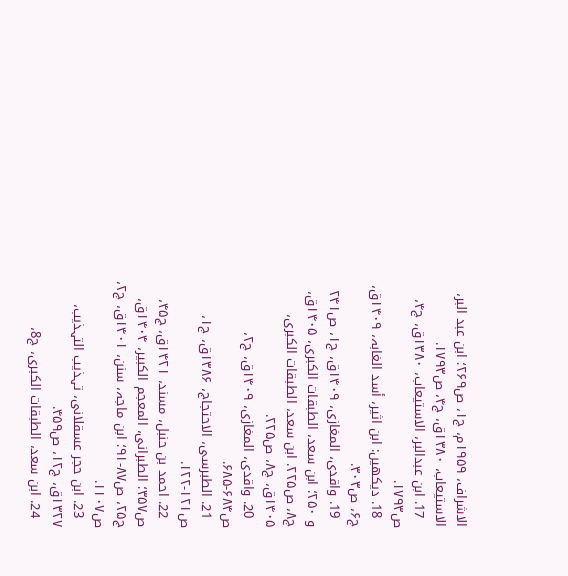الاشراف، ۱۹۵۹م، ج۱، ص۲۶۹؛ ابن عبد البر، الاستیعاب، ۱۳۸۰ق، ج۴، ص۱۷۹۳.
  17. ابن عبدالبر، الاستیعاب، ۱۳۸۰ق، ج۴، ص۱۷۹۳.
  18. دیکھیں: ابن اثیر، أسد الغابہ، ۱۴۰۹ق، ج۶، ص۳۰۳.
  19. واقدی، المغازی، ۱۴۰۹ق، ج۱، ص۲۴۱ و ۲۵۰؛ ابن سعد، الطبقات الکبری، ۱۴۰۵ق، ج۸، ص۲۲۵. ابن سعد، الطبقات الکبری، ۱۴۰۵ق، ج۸، ص۲۲۵.
  20. واقدی، المغازی، ۱۴۰۹ق، ج۲، ص۶۸۴-۶۸۵.
  21. الطبرسی، الاحتجاج، ۱۳۸۶ق، ج۱، ص۱۲۱-۱۲۲.
  22. احمد بن حنبل، مسند، ۱۴۲۱ق، ج۴۵، ص۳۵۷؛ الطبرانی، المعجم الکبیر، ۱۴۰۴ق، ج۲۵، ص۸۷-۹۱؛ ابن ماجہ، سنن، ۱۴۰۱ق، ج۲، ص۱۱۰۷.
  23. ابن حجر عسقلانی، تہذیب التہذیب، ۱۳۲۷ق، ج۱۲، ص۴۵۹.
  24. ابن‌ سعد، الطبقات‌ الكبری‌، ج8،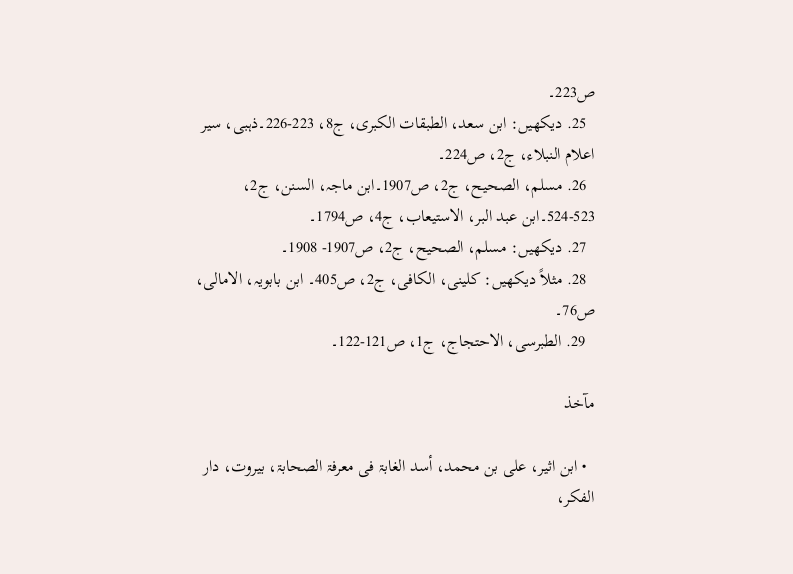ص223۔
  25. دیکھیں: ابن‌ سعد، الطبقات‌ الكبری‌، ج8، 223-226۔ذہبى‌، سیر اعلام‌ النبلاء، ج2، ص224۔
  26. مسلم‌، الصحیح‌، ج2، ص1907۔ابن‌ ماجہ، السنن‌، ج2، 523-524۔ابن‌ عبد البر، الاستیعاب‌، ج4، ص1794۔
  27. دیکھیں: مسلم‌، الصحیح‌، ج2، ص1907- 1908۔
  28. مثلاً دیکھیں: كلینى‌، الكافى‌، ج2، ص405۔ ابن‌ بابویہ، الامالى‌، ص76۔
  29. الطبرسی، الاحتجاج، ج1، ص121-122۔

مآخذ

  • ابن اثیر، علی بن محمد، أسد الغابۃ فی معرفۃ الصحابۃ، بیروت، دار الفکر،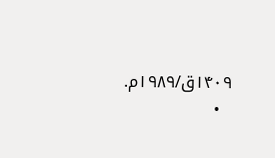۱۴۰۹ق/۱۹۸۹م.
  •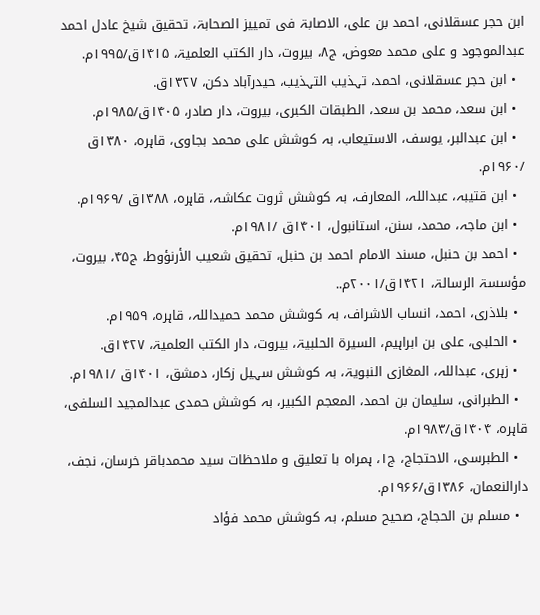ابن حجر عسقلانی، احمد بن علی، الاصابۃ فی تمییز الصحابۃ، تحقیق شیخ عادل احمد عبدالموجود و علی محمد معوض، ج۸، بیروت، دار الکتب العلمیۃ، ۱۴۱۵ق/۱۹۹۵م.
  • ابن حجر عسقلانی، احمد، تہذیب التہذیب، حیدرآباد دکن، ۱۳۲۷ق.
  • ابن سعد، محمد بن سعد، الطبقات الکبری، بیروت، دار صادر، ۱۴۰۵ق/۱۹۸۵م.
  • ابن عبدالبر، یوسف، الاستیعاب، بہ کوشش علی محمد بجاوی، قاہرہ، ۱۳۸۰ق /۱۹۶۰م.
  • ابن قتیبہ، عبداللہ، المعارف، بہ کوشش ثروت عکاشہ، قاہرہ، ۱۳۸۸ق /۱۹۶۹م.
  • ابن ماجہ، محمد، سنن، استانبول، ۱۴۰۱ق /۱۹۸۱م.
  • احمد بن حنبل، مسند الامام احمد بن حنبل، تحقیق شعیب الأرنؤوط، ج۴۵، بیروت، مؤسسۃ الرسالۃ، ۱۴۲۱ق/۲۰۰۱م..
  • بلاذری، احمد، انساب الاشراف، بہ کوشش محمد حمیداللہ، قاہرہ، ۱۹۵۹م.
  • الحلبی، علی بن ابراہیم، السیرۃ الحلبیۃ، بیروت، دار الکتب العلمیۃ، ۱۴۲۷ق.
  • زہری، عبداللہ، المغازی النبویۃ، بہ کوشش سہیل زکار، دمشق، ۱۴۰۱ق /۱۹۸۱م.
  • الطبرانی، سلیمان بن احمد، المعجم الکبیر، بہ کوشش حمدی عبدالمجید السلفی، قاہرہ، ۱۴۰۴ق/۱۹۸۳م.
  • الطبرسی، الاحتجاج، ج۱، ہمراہ با تعلیق و ملاحظات سید محمدباقر خرسان، نجف، دارالنعمان، ۱۳۸۶ق/۱۹۶۶م.
  • مسلم بن الحجاج، صحیح مسلم، بہ کوشش محمد فؤاد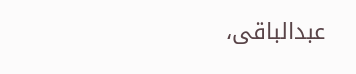عبدالباقی،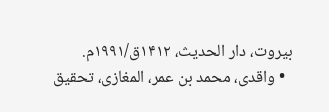بیروت، دار الحدیث، ۱۴۱۲ق/۱۹۹۱م.
  • واقدی، محمد بن عمر، المغازی، تحقیق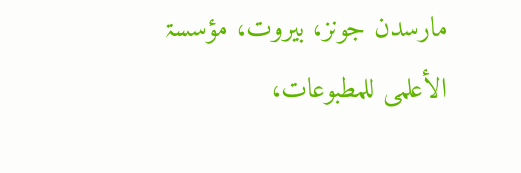مارسدن جونز، بیروت، مؤسسۃ الأعلمی للمطبوعات،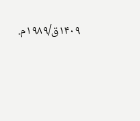۱۴۰۹ق/۱۹۸۹م.